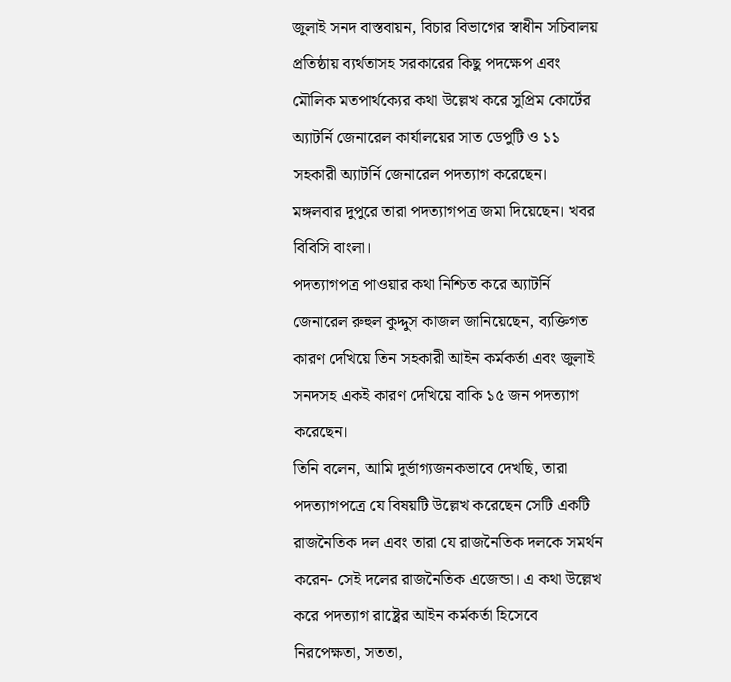জুলাই সনদ বাস্তবায়ন, বিচার বিভাগের স্বাধীন সচিবালয় প্রতিষ্ঠায় ব্যর্থতাসহ সরকারের কিছু পদক্ষেপ এবং মৌলিক মতপার্থক্যের কথা উল্লেখ করে সুপ্রিম কোর্টের অ্যাটর্নি জেনারেল কার্যালয়ের সাত ডেপুটি ও ১১ সহকারী অ্যাটর্নি জেনারেল পদত্যাগ করেছেন।
মঙ্গলবার দুপুরে তারা পদত্যাগপত্র জমা দিয়েছেন। খবর বিবিসি বাংলা।
পদত্যাগপত্র পাওয়ার কথা নিশ্চিত করে অ্যাটর্নি জেনারেল রুহুল কুদ্দুস কাজল জানিয়েছেন, ব্যক্তিগত কারণ দেখিয়ে তিন সহকারী আইন কর্মকর্তা এবং জুলাই সনদসহ একই কারণ দেখিয়ে বাকি ১৫ জন পদত্যাগ করেছেন।
তিনি বলেন, আমি দুর্ভাগ্যজনকভাবে দেখছি, তারা পদত্যাগপত্রে যে বিষয়টি উল্লেখ করেছেন সেটি একটি রাজনৈতিক দল এবং তারা যে রাজনৈতিক দলকে সমর্থন করেন- সেই দলের রাজনৈতিক এজেন্ডা। এ কথা উল্লেখ করে পদত্যাগ রাষ্ট্রের আইন কর্মকর্তা হিসেবে নিরপেক্ষতা, সততা,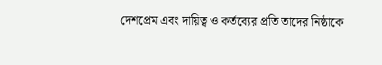দেশপ্রেম এবং দায়িত্ব ও কর্তব্যের প্রতি তাদের নিষ্ঠাকে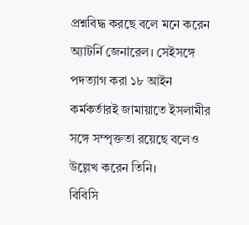প্রশ্নবিদ্ধ করছে বলে মনে করেন অ্যাটর্নি জেনারেল। সেইসঙ্গে পদত্যাগ করা ১৮ আইন কর্মকর্তারই জামায়াতে ইসলামীর সঙ্গে সম্পৃক্ততা রয়েছে বলেও উল্লেখ করেন তিনি।
বিবিসি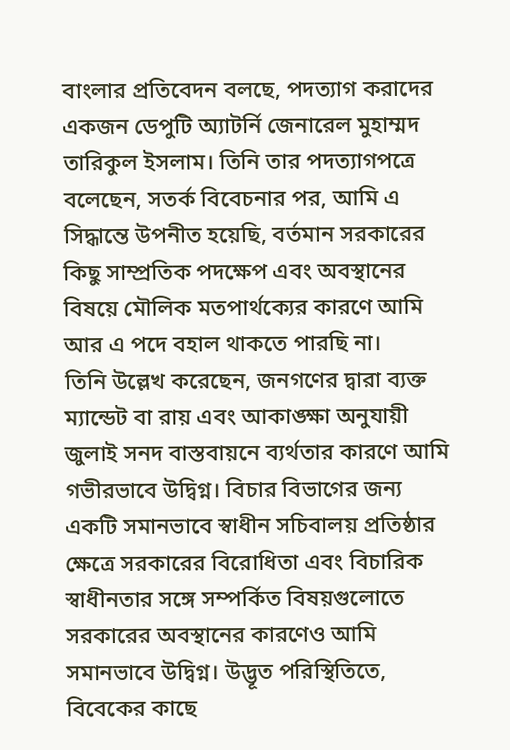বাংলার প্রতিবেদন বলছে, পদত্যাগ করাদের একজন ডেপুটি অ্যাটর্নি জেনারেল মুহাম্মদ তারিকুল ইসলাম। তিনি তার পদত্যাগপত্রে বলেছেন, সতর্ক বিবেচনার পর, আমি এ সিদ্ধান্তে উপনীত হয়েছি, বর্তমান সরকারের কিছু সাম্প্রতিক পদক্ষেপ এবং অবস্থানের বিষয়ে মৌলিক মতপার্থক্যের কারণে আমি আর এ পদে বহাল থাকতে পারছি না।
তিনি উল্লেখ করেছেন, জনগণের দ্বারা ব্যক্ত ম্যান্ডেট বা রায় এবং আকাঙ্ক্ষা অনুযায়ী জুলাই সনদ বাস্তবায়নে ব্যর্থতার কারণে আমি গভীরভাবে উদ্বিগ্ন। বিচার বিভাগের জন্য একটি সমানভাবে স্বাধীন সচিবালয় প্রতিষ্ঠার ক্ষেত্রে সরকারের বিরোধিতা এবং বিচারিক স্বাধীনতার সঙ্গে সম্পর্কিত বিষয়গুলোতে সরকারের অবস্থানের কারণেও আমি সমানভাবে উদ্বিগ্ন। উদ্ভূত পরিস্থিতিতে, বিবেকের কাছে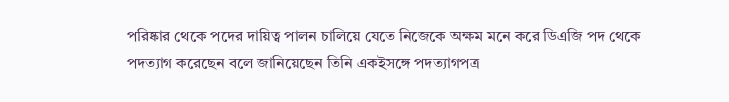পরিষ্কার থেকে পদের দায়িত্ব পালন চালিয়ে যেতে নিজেকে অক্ষম মনে করে ডিএজি পদ থেকে পদত্যাগ করেছেন বলে জানিয়েছেন তিনি একইসঙ্গে পদত্যাগপত্র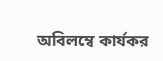অবিলম্বে কার্যকর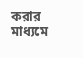করার মাধ্যমে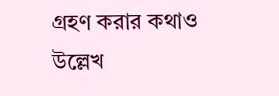গ্রহণ করার কথাও উল্লেখ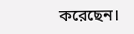করেছেন।